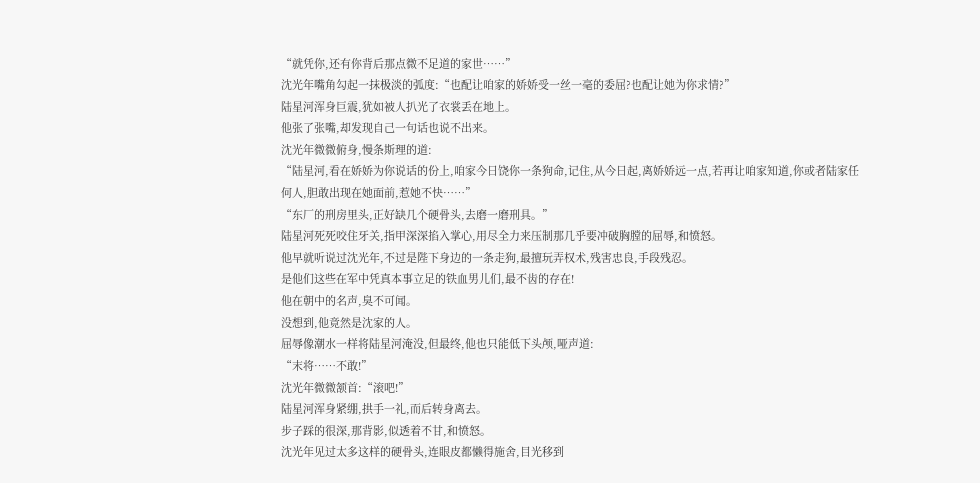“就凭你,还有你背后那点微不足道的家世……”
沈光年嘴角勾起一抹极淡的弧度:“也配让咱家的娇娇受一丝一毫的委屈?也配让她为你求情?”
陆星河浑身巨震,犹如被人扒光了衣裳丢在地上。
他张了张嘴,却发现自己一句话也说不出来。
沈光年微微俯身,慢条斯理的道:
“陆星河,看在娇娇为你说话的份上,咱家今日饶你一条狗命,记住,从今日起,离娇娇远一点,若再让咱家知道,你或者陆家任何人,胆敢出现在她面前,惹她不快……”
“东厂的刑房里头,正好缺几个硬骨头,去磨一磨刑具。”
陆星河死死咬住牙关,指甲深深掐入掌心,用尽全力来压制那几乎要冲破胸膛的屈辱,和愤怒。
他早就听说过沈光年,不过是陛下身边的一条走狗,最擅玩弄权术,残害忠良,手段残忍。
是他们这些在军中凭真本事立足的铁血男儿们,最不齿的存在!
他在朝中的名声,臭不可闻。
没想到,他竟然是沈家的人。
屈辱像潮水一样将陆星河淹没,但最终,他也只能低下头颅,哑声道:
“末将……不敢!”
沈光年微微颔首:“滚吧!”
陆星河浑身紧绷,拱手一礼,而后转身离去。
步子踩的很深,那背影,似透着不甘,和愤怒。
沈光年见过太多这样的硬骨头,连眼皮都懒得施舍,目光移到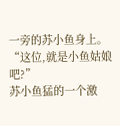一旁的苏小鱼身上。
“这位,就是小鱼姑娘吧?”
苏小鱼猛的一个激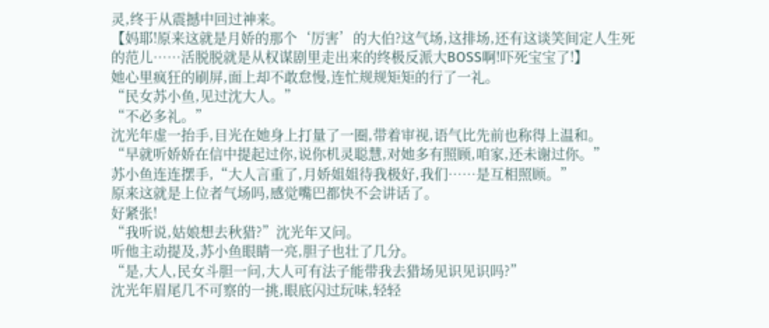灵,终于从震撼中回过神来。
【妈耶!原来这就是月娇的那个‘厉害’的大伯?这气场,这排场,还有这谈笑间定人生死的范儿……活脱脱就是从权谋剧里走出来的终极反派大BOSS啊!吓死宝宝了!】
她心里疯狂的刷屏,面上却不敢怠慢,连忙规规矩矩的行了一礼。
“民女苏小鱼,见过沈大人。”
“不必多礼。”
沈光年虚一抬手,目光在她身上打量了一圈,带着审视,语气比先前也称得上温和。
“早就听娇娇在信中提起过你,说你机灵聪慧,对她多有照顾,咱家,还未谢过你。”
苏小鱼连连摆手,“大人言重了,月娇姐姐待我极好,我们……是互相照顾。”
原来这就是上位者气场吗,感觉嘴巴都快不会讲话了。
好紧张!
“我听说,姑娘想去秋猎?”沈光年又问。
听他主动提及,苏小鱼眼睛一亮,胆子也壮了几分。
“是,大人,民女斗胆一问,大人可有法子能带我去猎场见识见识吗?”
沈光年眉尾几不可察的一挑,眼底闪过玩味,轻轻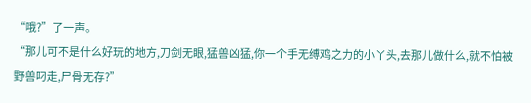“哦?”了一声。
“那儿可不是什么好玩的地方,刀剑无眼,猛兽凶猛,你一个手无缚鸡之力的小丫头,去那儿做什么,就不怕被野兽叼走,尸骨无存?”